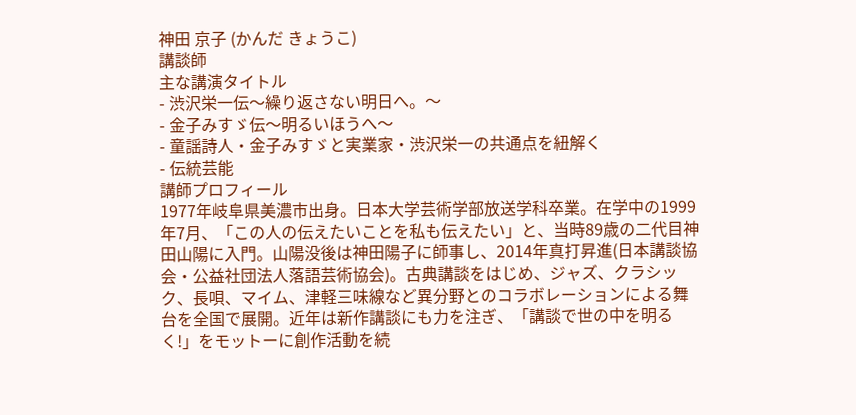神田 京子 (かんだ きょうこ)
講談師
主な講演タイトル
- 渋沢栄一伝〜繰り返さない明日へ。〜
- 金子みすゞ伝〜明るいほうへ〜
- 童謡詩人・金子みすゞと実業家・渋沢栄一の共通点を紐解く
- 伝統芸能
講師プロフィール
1977年岐阜県美濃市出身。日本大学芸術学部放送学科卒業。在学中の1999年7月、「この人の伝えたいことを私も伝えたい」と、当時89歳の二代目神田山陽に入門。山陽没後は神田陽子に師事し、2014年真打昇進(日本講談協会・公益社団法人落語芸術協会)。古典講談をはじめ、ジャズ、クラシック、長唄、マイム、津軽三味線など異分野とのコラボレーションによる舞台を全国で展開。近年は新作講談にも力を注ぎ、「講談で世の中を明るく!」をモットーに創作活動を続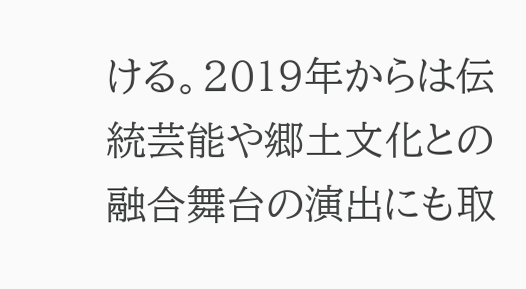ける。2019年からは伝統芸能や郷土文化との融合舞台の演出にも取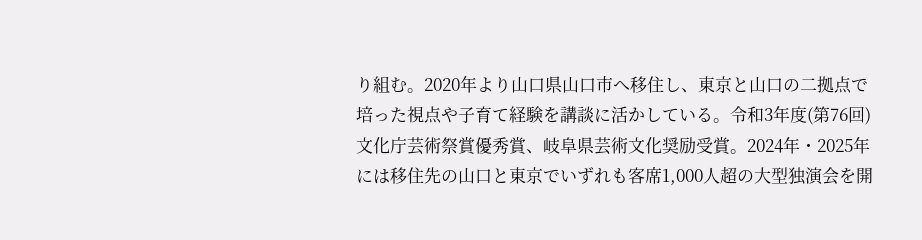り組む。2020年より山口県山口市へ移住し、東京と山口の二拠点で培った視点や子育て経験を講談に活かしている。令和3年度(第76回)文化庁芸術祭賞優秀賞、岐阜県芸術文化奨励受賞。2024年・2025年には移住先の山口と東京でいずれも客席1,000人超の大型独演会を開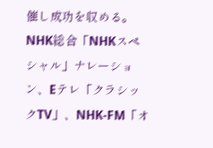催し成功を収める。NHK総合「NHKスペシャル」ナレーション、Eテレ「クラシックTV」、NHK-FM「オ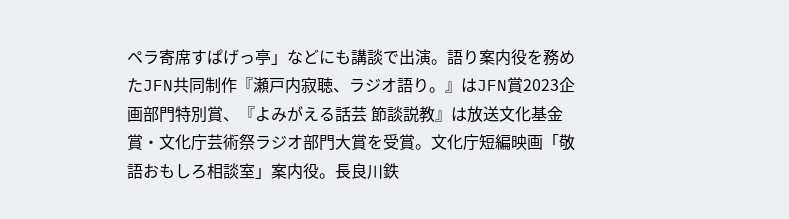ペラ寄席すぱげっ亭」などにも講談で出演。語り案内役を務めたJFN共同制作『瀬戸内寂聴、ラジオ語り。』はJFN賞2023企画部門特別賞、『よみがえる話芸 節談説教』は放送文化基金賞・文化庁芸術祭ラジオ部門大賞を受賞。文化庁短編映画「敬語おもしろ相談室」案内役。長良川鉄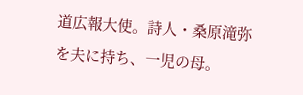道広報大使。詩人・桑原滝弥を夫に持ち、一児の母。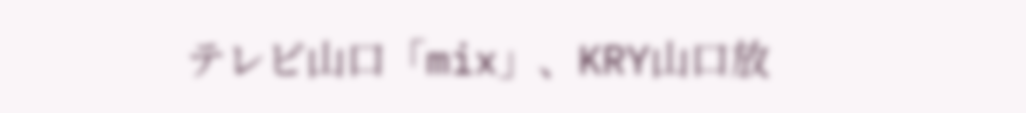テレビ山口「mix」、KRY山口放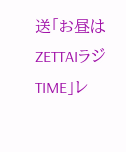送「お昼はZETTAIラジTIME」レ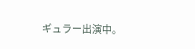ギュラー出演中。